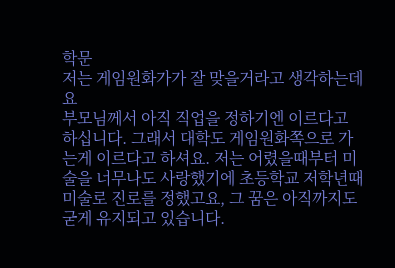학문
저는 게임원화가가 잘 맞을거라고 생각하는데요
부모님께서 아직 직업을 정하기엔 이르다고 하십니다. 그래서 대학도 게임원화쪽으로 가는게 이르다고 하셔요. 저는 어렸을때부터 미술을 너무나도 사랑했기에 초등학교 저학년때 미술로 진로를 정했고요, 그 꿈은 아직까지도 굳게 유지되고 있습니다.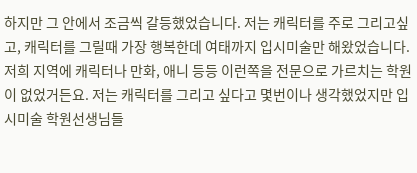하지만 그 안에서 조금씩 갈등했었습니다. 저는 캐릭터를 주로 그리고싶고, 캐릭터를 그릴때 가장 행복한데 여태까지 입시미술만 해왔었습니다. 저희 지역에 캐릭터나 만화, 애니 등등 이런쪽을 전문으로 가르치는 학원이 없었거든요. 저는 캐릭터를 그리고 싶다고 몇번이나 생각했었지만 입시미술 학원선생님들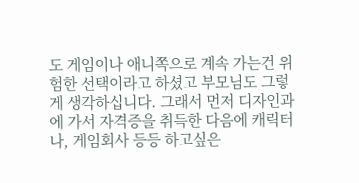도 게임이나 애니쪽으로 계속 가는건 위험한 선택이라고 하셨고 부모님도 그렇게 생각하십니다. 그래서 먼저 디자인과에 가서 자격증을 취득한 다음에 캐릭터나, 게임회사 등등 하고싶은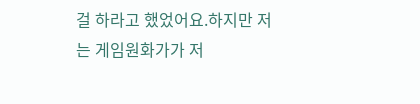걸 하라고 했었어요.하지만 저는 게임원화가가 저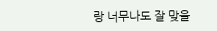랑 너무나도 잘 맞을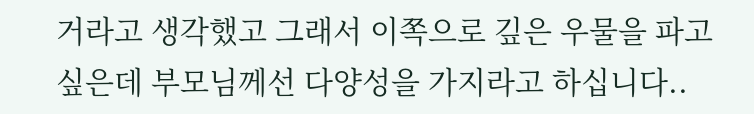거라고 생각했고 그래서 이쪽으로 깊은 우물을 파고싶은데 부모님께선 다양성을 가지라고 하십니다..